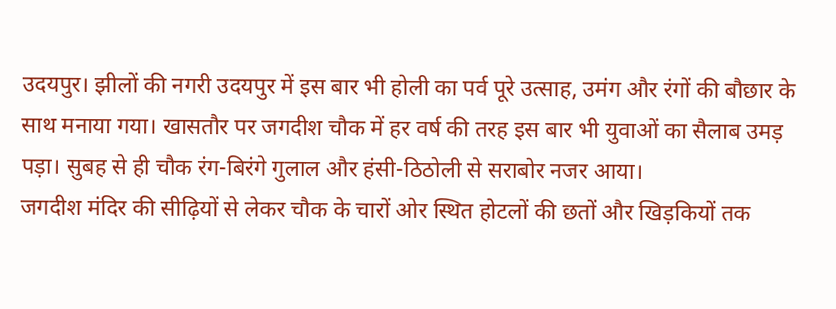उदयपुर। झीलों की नगरी उदयपुर में इस बार भी होली का पर्व पूरे उत्साह, उमंग और रंगों की बौछार के साथ मनाया गया। खासतौर पर जगदीश चौक में हर वर्ष की तरह इस बार भी युवाओं का सैलाब उमड़ पड़ा। सुबह से ही चौक रंग-बिरंगे गुलाल और हंसी-ठिठोली से सराबोर नजर आया।
जगदीश मंदिर की सीढ़ियों से लेकर चौक के चारों ओर स्थित होटलों की छतों और खिड़कियों तक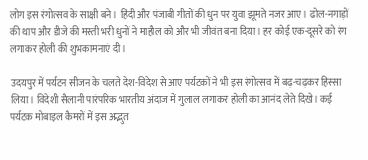लोग इस रंगोत्सव के साक्षी बने। हिंदी और पंजाबी गीतों की धुन पर युवा झूमते नजर आए। ढोल-नगाड़ों की थाप और डीजे की मस्ती भरी धुनों ने माहौल को और भी जीवंत बना दिया। हर कोई एक-दूसरे को रंग लगाकर होली की शुभकामनाएं दी ।

उदयपुर में पर्यटन सीजन के चलते देश-विदेश से आए पर्यटकों ने भी इस रंगोत्सव में बढ़-चढ़कर हिस्सा लिया। विदेशी सैलानी पारंपरिक भारतीय अंदाज में गुलाल लगाकर होली का आनंद लेते दिखे। कई पर्यटक मोबाइल कैमरों में इस अद्भुत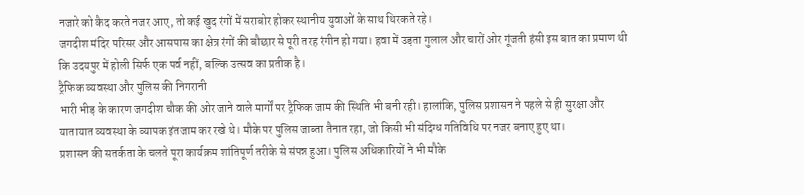नजारे को कैद करते नजर आए, तो कई खुद रंगों में सराबोर होकर स्थानीय युवाओं के साथ थिरकते रहे।
जगदीश मंदिर परिसर और आसपास का क्षेत्र रंगों की बौछार से पूरी तरह रंगीन हो गया। हवा में उड़ता गुलाल और चारों ओर गूंजती हंसी इस बात का प्रमाण थी कि उदयपुर में होली सिर्फ एक पर्व नहीं, बल्कि उत्सव का प्रतीक है।
ट्रैफिक व्यवस्था और पुलिस की निगरानी
भारी भीड़ के कारण जगदीश चौक की ओर जाने वाले मार्गों पर ट्रैफिक जाम की स्थिति भी बनी रही। हालांकि, पुलिस प्रशासन ने पहले से ही सुरक्षा और यातायात व्यवस्था के व्यापक इंतजाम कर रखे थे। मौके पर पुलिस जाब्ता तैनात रहा, जो किसी भी संदिग्ध गतिविधि पर नजर बनाए हुए था।
प्रशासन की सतर्कता के चलते पूरा कार्यक्रम शांतिपूर्ण तरीके से संपन्न हुआ। पुलिस अधिकारियों ने भी मौके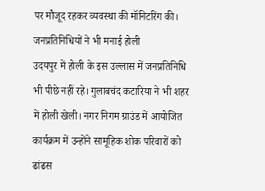पर मौजूद रहकर व्यवस्था की मॉनिटरिंग की।
जनप्रतिनिधियों ने भी मनाई होली
उदयपुर में होली के इस उल्लास में जनप्रतिनिधि भी पीछे नहीं रहे। गुलाबचंद कटारिया ने भी शहर में होली खेली। नगर निगम ग्राउंड में आयोजित कार्यक्रम में उन्होंने सामूहिक शोक परिवारों को ढांढस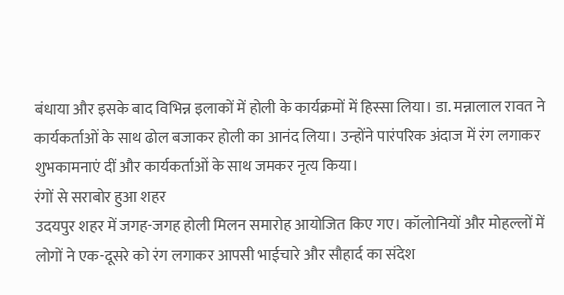बंधाया और इसके बाद विभिन्न इलाकों में होली के कार्यक्रमों में हिस्सा लिया। डा. मन्नालाल रावत ने कार्यकर्ताओं के साथ ढोल बजाकर होली का आनंद लिया। उन्होंने पारंपरिक अंदाज में रंग लगाकर शुभकामनाएं दीं और कार्यकर्ताओं के साथ जमकर नृत्य किया।
रंगों से सराबोर हुआ शहर
उदयपुर शहर में जगह-जगह होली मिलन समारोह आयोजित किए गए। कॉलोनियों और मोहल्लों में लोगों ने एक-दूसरे को रंग लगाकर आपसी भाईचारे और सौहार्द का संदेश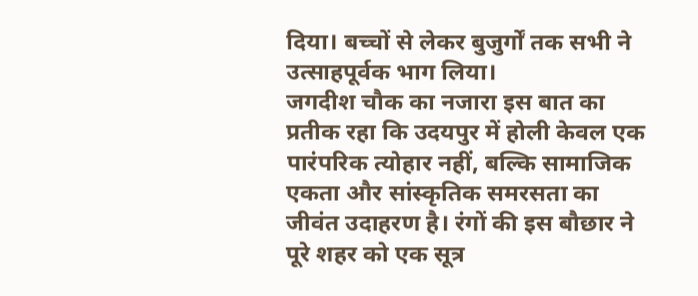दिया। बच्चों से लेकर बुजुर्गों तक सभी ने उत्साहपूर्वक भाग लिया।
जगदीश चौक का नजारा इस बात का प्रतीक रहा कि उदयपुर में होली केवल एक पारंपरिक त्योहार नहीं, बल्कि सामाजिक एकता और सांस्कृतिक समरसता का जीवंत उदाहरण है। रंगों की इस बौछार ने पूरे शहर को एक सूत्र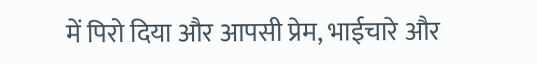में पिरो दिया और आपसी प्रेम, भाईचारे और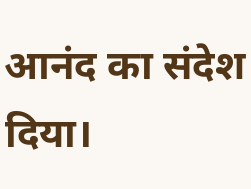आनंद का संदेश दिया।